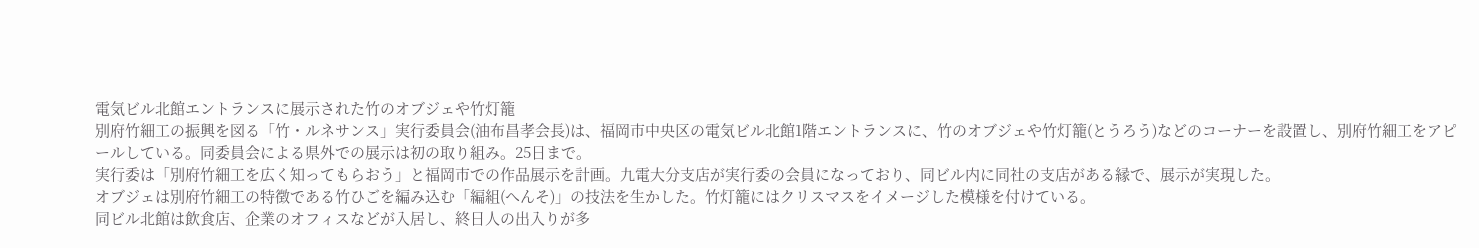電気ビル北館エントランスに展示された竹のオブジェや竹灯籠
別府竹細工の振興を図る「竹・ルネサンス」実行委員会(油布昌孝会長)は、福岡市中央区の電気ビル北館1階エントランスに、竹のオブジェや竹灯籠(とうろう)などのコーナーを設置し、別府竹細工をアピールしている。同委員会による県外での展示は初の取り組み。25日まで。
実行委は「別府竹細工を広く知ってもらおう」と福岡市での作品展示を計画。九電大分支店が実行委の会員になっており、同ビル内に同社の支店がある縁で、展示が実現した。
オブジェは別府竹細工の特徴である竹ひごを編み込む「編組(へんそ)」の技法を生かした。竹灯籠にはクリスマスをイメージした模様を付けている。
同ビル北館は飲食店、企業のオフィスなどが入居し、終日人の出入りが多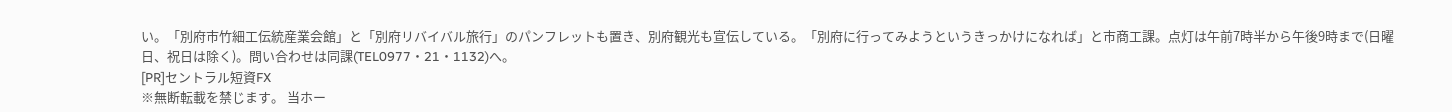い。「別府市竹細工伝統産業会館」と「別府リバイバル旅行」のパンフレットも置き、別府観光も宣伝している。「別府に行ってみようというきっかけになれば」と市商工課。点灯は午前7時半から午後9時まで(日曜日、祝日は除く)。問い合わせは同課(TEL0977・21・1132)へ。
[PR]セントラル短資FX
※無断転載を禁じます。 当ホー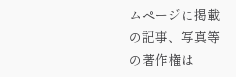ムページに掲載の記事、写真等の著作権は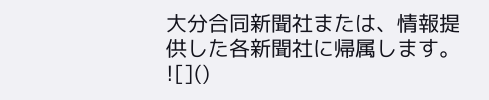大分合同新聞社または、情報提供した各新聞社に帰属します。
![]()